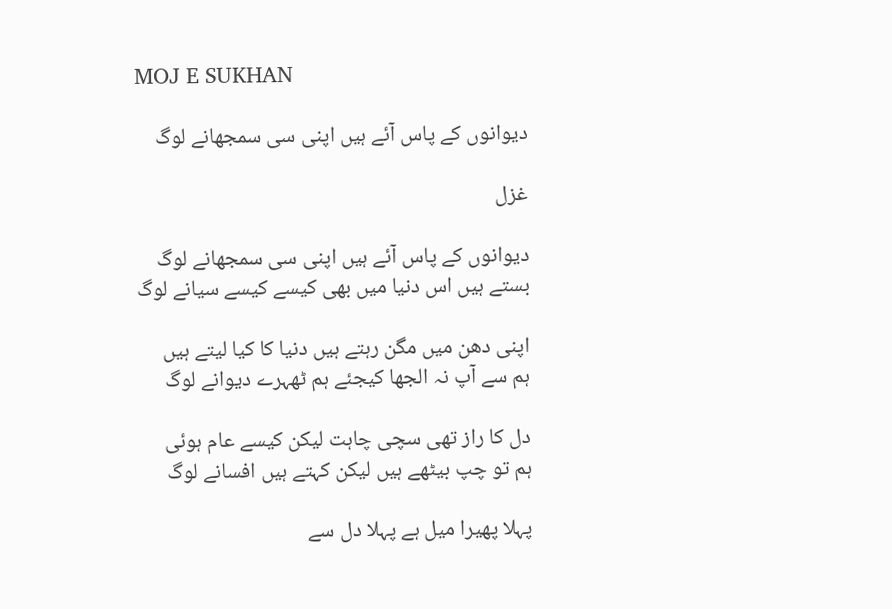MOJ E SUKHAN

دیوانوں کے پاس آئے ہیں اپنی سی سمجھانے لوگ

غزل

دیوانوں کے پاس آئے ہیں اپنی سی سمجھانے لوگ
بستے ہیں اس دنیا میں بھی کیسے کیسے سیانے لوگ

اپنی دھن میں مگن رہتے ہیں دنیا کا کیا لیتے ہیں
ہم سے آپ نہ الجھا کیجئے ہم ٹھہرے دیوانے لوگ

دل کا راز تھی سچی چاہت لیکن کیسے عام ہوئی
ہم تو چپ بیٹھے ہیں لیکن کہتے ہیں افسانے لوگ

پہلا پھیرا میل ہے پہلا دل سے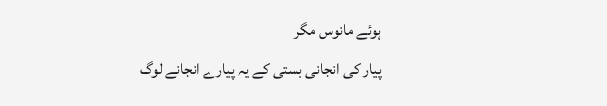ہوئے مانوس مگر
پیار کی انجانی بستی کے یہ پیارے انجانے لوگ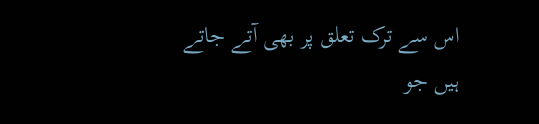اس سے ترک تعلق پر بھی آتے جاتے ہیں جو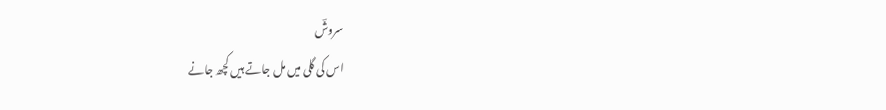سروشؔ
اس کی گلی میں مل جاتے ہیں کچھ جانے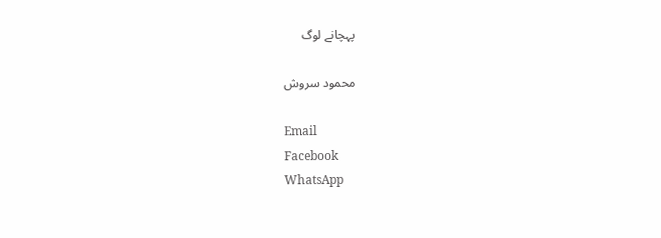پہچانے لوگ

محمود سروش

Email
Facebook
WhatsApp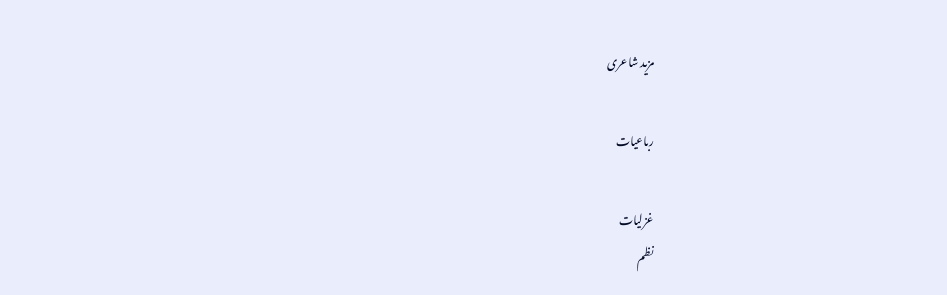مزید شاعری

رباعیات

غزلیات
نظم